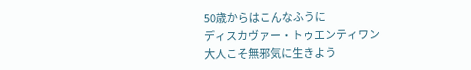50歳からはこんなふうに
ディスカヴァー・トゥエンティワン
大人こそ無邪気に生きよう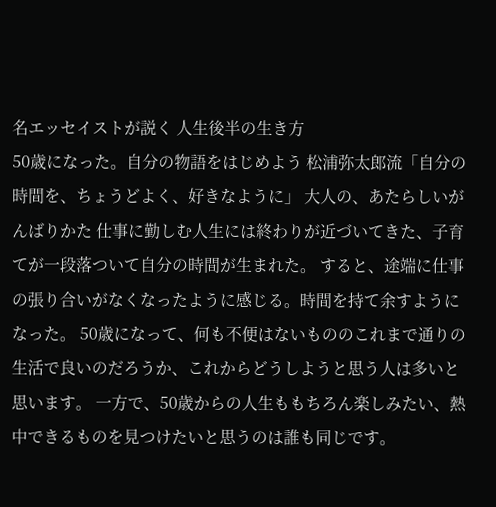名エッセイストが説く 人生後半の生き方
50歳になった。自分の物語をはじめよう 松浦弥太郎流「自分の時間を、ちょうどよく、好きなように」 大人の、あたらしいがんばりかた 仕事に勤しむ人生には終わりが近づいてきた、子育てが一段落ついて自分の時間が生まれた。 すると、途端に仕事の張り合いがなくなったように感じる。時間を持て余すようになった。 50歳になって、何も不便はないもののこれまで通りの生活で良いのだろうか、これからどうしようと思う人は多いと思います。 一方で、50歳からの人生ももちろん楽しみたい、熱中できるものを見つけたいと思うのは誰も同じです。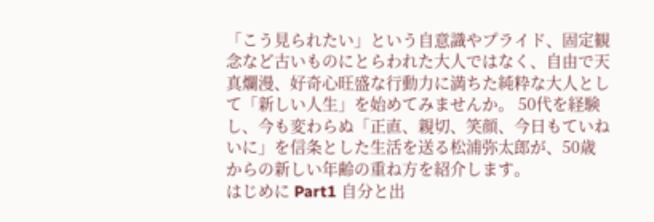「こう見られたい」という自意識やプライド、固定観念など古いものにとらわれた大人ではなく、自由で天真爛漫、好奇心旺盛な行動力に満ちた純粋な大人として「新しい人生」を始めてみませんか。 50代を経験し、今も変わらぬ「正直、親切、笑顔、今日もていねいに」を信条とした生活を送る松浦弥太郎が、50歳からの新しい年齢の重ね方を紹介します。
はじめに Part1 自分と出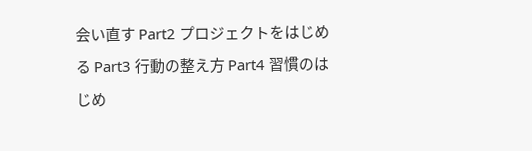会い直す Part2 プロジェクトをはじめる Part3 行動の整え方 Part4 習慣のはじめ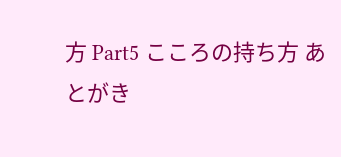方 Part5 こころの持ち方 あとがき